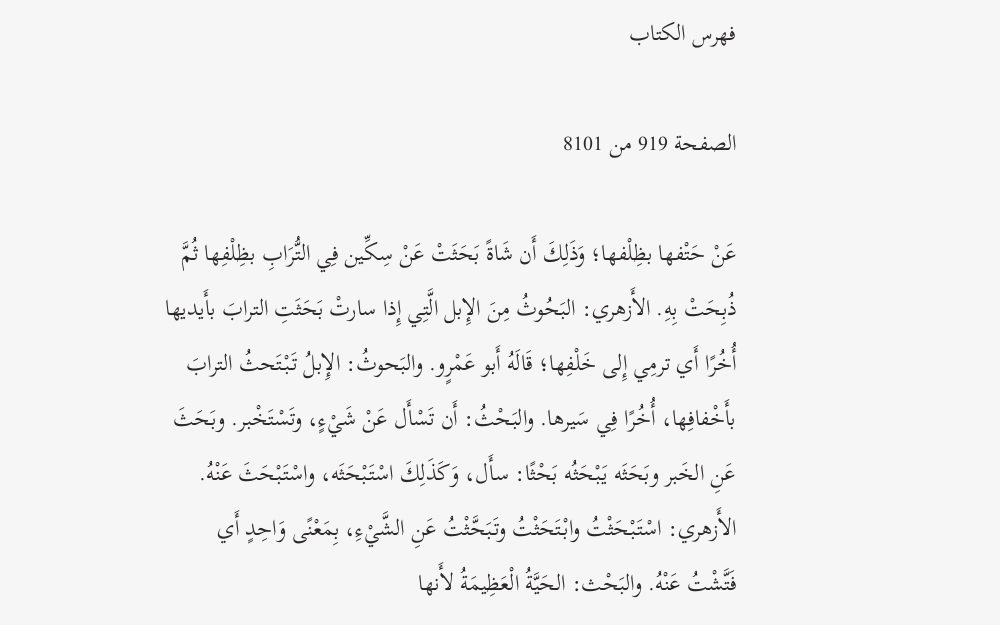فهرس الكتاب

الصفحة 919 من 8101

عَنْ حَتْفها بظِلْفها؛ وَذَلِكَ أَن شَاةً بَحَثَتْ عَنْ سِكِّين فِي التُّرَابِ بظِلْفِها ثُمَّ ذُبِحَتْ بِهِ. الأَزهري: البَحُوثُ مِنَ الإِبل الَّتِي إِذا سارتْ بَحَثَتِ الترابَ بأَيديها أُخُرًا أَي ترمِي إِلى خَلْفِها؛ قَالَهُ أَبو عَمْرٍو. والبَحوثُ: الإِبلُ تَبْتَحثُ الترابَ بأَخْفافِها، أُخُرًا فِي سَيرها. والبَحْثُ: أَن تَسْأَل عَنْ شَيْءٍ، وتَسْتَخْبر. وبَحَثَ عَنِ الخَبر وبَحَثَه يَبْحَثُه بَحْثًا: سأَل، وَكَذَلِكَ اسْتَبْحَثَه، واسْتَبْحَثَ عَنْهُ. الأَزهري: اسْتَبْحَثْتُ وابْتَحَثْتُ وتَبَحَّثْتُ عَنِ الشَّيْءِ، بِمَعْنًى وَاحِدٍ أَي فَتَّشْتُ عَنْهُ. والبَحْث: الحَيَّةُ الْعَظِيمَةُ لأَنها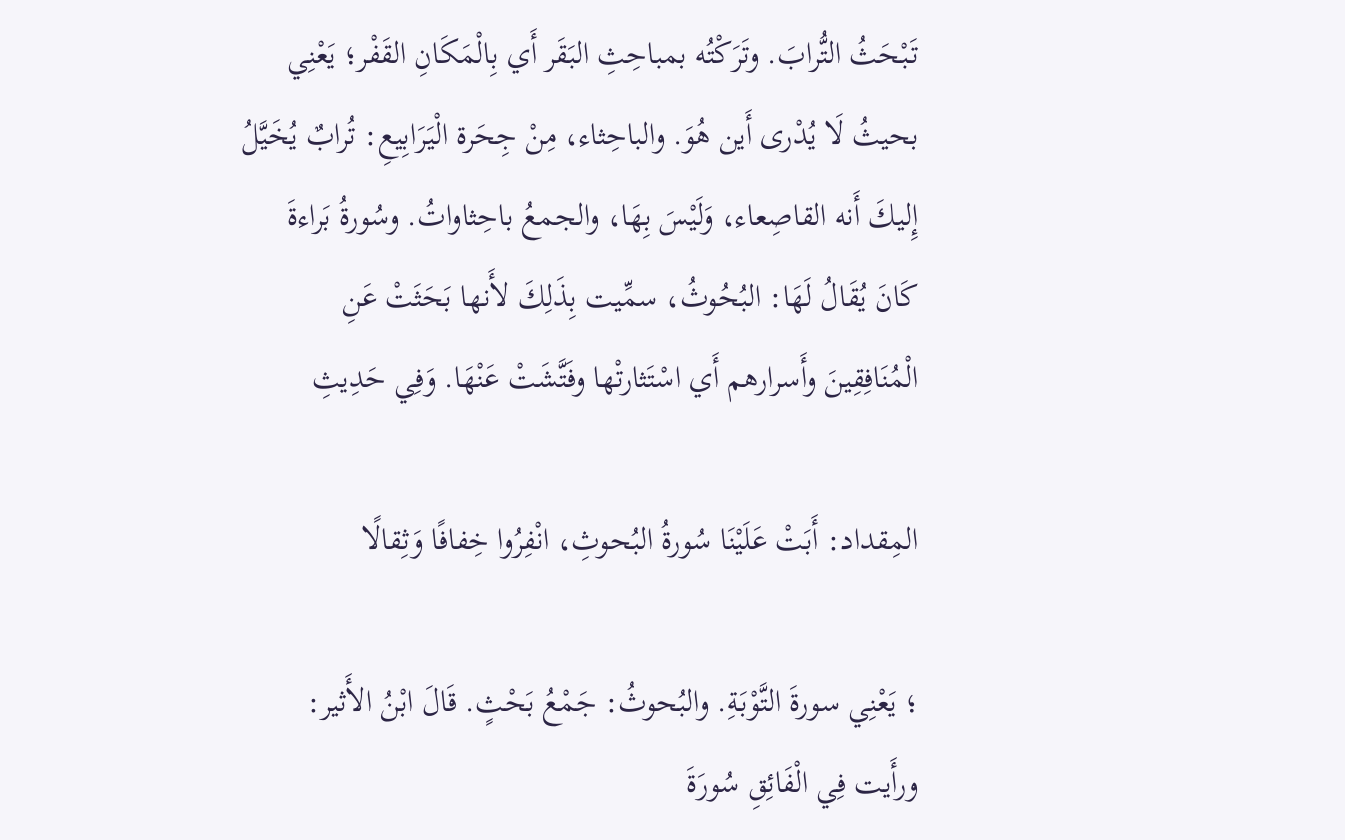تَبْحَثُ التُّرابَ. وتَرَكْتُه بمباحِثِ البَقَر أَي بِالْمَكَانِ القَفْر؛ يَعْنِي بحيثُ لَا يُدْرى أَين هُوَ. والباحِثاء، مِنْ جِحَرة الْيَرَابِيعِ: تُرابٌ يُخَيَّلُ إِليكَ أَنه القاصِعاء، وَلَيْسَ بِهَا، والجمعُ باحِثاواتُ. وسُورةُ بَراءةَ كَانَ يُقَالُ لَهَا: البُحُوثُ، سمِّيت بِذَلِكَ لأَنها بَحَثَتْ عَنِ الْمُنَافِقِينَ وأَسرارهم أَي اسْتَثارتْها وفَتَّشَتْ عَنْهَا. وَفِي حَدِيثِ

المِقداد: أَبَتْ عَلَيْنَا سُورةُ البُحوثِ، انْفِرُوا خِفافًا وَثِقالًا

؛ يَعْنِي سورةَ التَّوْبَةِ. والبُحوثُ: جَمْعُ بَحْثٍ. قَالَ ابْنُ الأَثير: ورأَيت فِي الْفَائِقِ سُورَةَ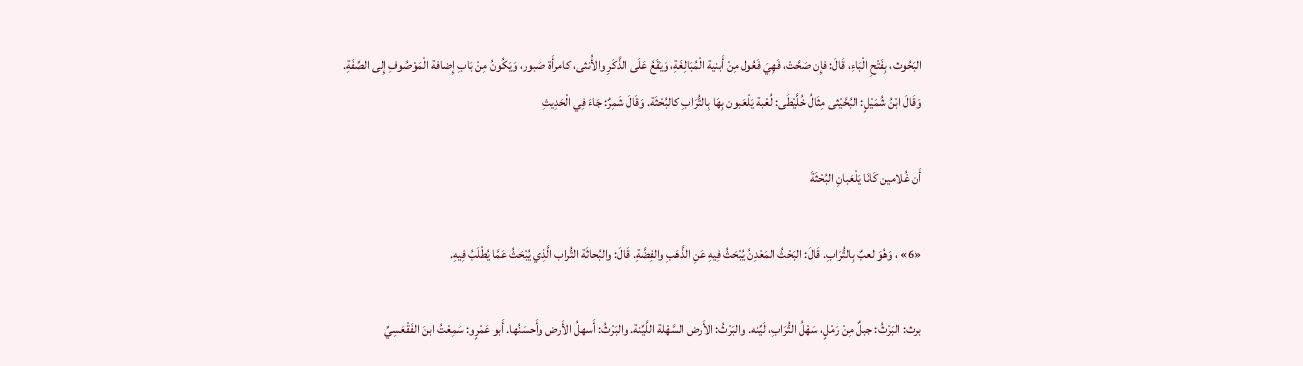البَحُوث، بِفَتْحِ الْبَاءِ، قَالَ: فإِن صَحَّتْ، فَهِيَ فَعُول مِنْ أَبنية الْمُبَالِغَةِ، وَيَقَعُ عَلَى الذَّكَرِ والأُنثى، كامرأَة صَبور، وَيَكُونُ مِنْ بَابِ إِضافة الْمَوْصُوفِ إِلى الصِّفَةِ. وَقَالَ ابْنُ شُمَيْلٍ: البُحَّيْثى مِثَالُ خُلَّيْطَى: لُعْبة يَلْعَبون بِهَا بِالتُّرَابِ كالبُحْثَة. وَقَالَ شَمِرٌ: جَاءَ فِي الْحَدِيثِ

أَن غُلامين كَانَا يَلْعَبانِ البُحْثَةَ

«6» ، وَهُوَ لعبٌ بِالتُّرَابِ. قَالَ: البَحْثُ المَعْدِنُ يُبْحَثُ فِيهِ عَنِ الذَّهَبِ والفِضَّةِ. قَالَ: والبُحاثَة التُّراب الَّذِي يُبْحَثُ عَمَّا يُطْلَبُ فِيهِ.

برث: البَرْثُ: جبلٌ مِنْ رَمْلٍ، سَهْلُ التُّرَابِ، لَيِّنه. والبَرْثُ: الأَرض السَّهْلة اللَّيِّنة. والبَرْثُ: أَسهلُ الأَرض وأَحسَنُها. أَبو عَمْرٍو: سَمِعْتُ ابنَ الفَقْعَسِيِّ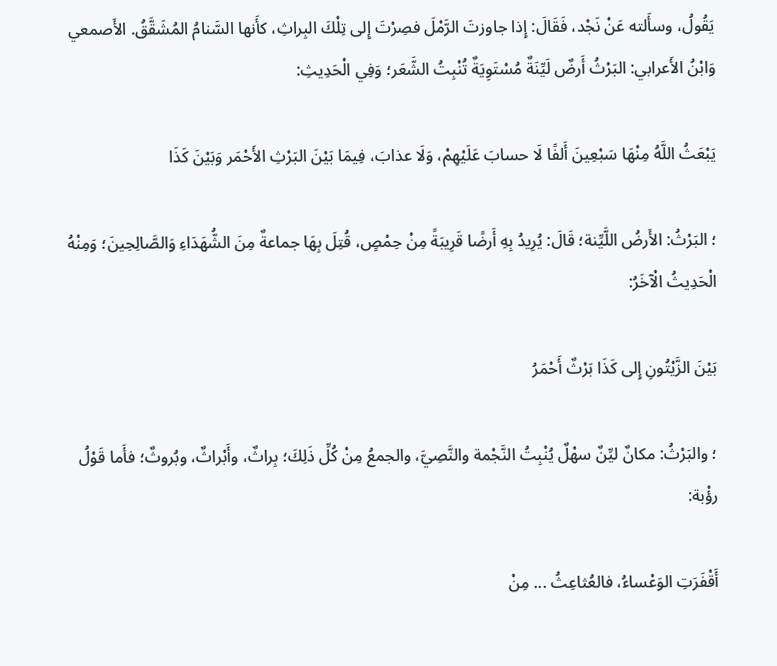يَقُولُ، وسأَلته عَنْ نَجْد، فَقَالَ: إِذا جاوزتَ الرَّمْلَ فصِرْتَ إِلى تِلْكَ البِراثِ، كأَنها السَّنامُ المُشَقَّقُ. الأَصمعي وَابْنُ الأَعرابي: البَرْثُ أَرضٌ لَيِّنَةٌ مُسْتَوِيَةٌ تُنْبِتُ الشَّعَر؛ وَفِي الْحَدِيثِ:

يَبْعَثُ اللَّهُ مِنْهَا سَبْعِينَ أَلفًا لَا حسابَ عَلَيْهِمْ، وَلَا عذابَ، فِيمَا بَيْنَ البَرْثِ الأَحْمَر وَبَيْنَ كَذَا

؛ البَرْثُ: الأَرضُ اللَّيِّنة؛ قَالَ: يُرِيدُ بِهِ أَرضًا قَرِيبَةً مِنْ حِمْصٍ، قُتِلَ بِهَا جماعةٌ مِنَ الشُّهَدَاءِ وَالصَّالِحِينَ؛ وَمِنْهُ الْحَدِيثُ الْآخَرُ:

بَيْنَ الزَّيْتُونِ إِلى كَذَا بَرْثٌ أَحْمَرُ

؛ والبَرْثُ: مكانٌ ليِّنٌ سهْلٌ يُنْبِتُ النَّجْمة والنَّصِيَّ، والجمعُ مِنْ كُلِّ ذَلِكَ؛ بِراثٌ، وأَبْراثٌ، وبُروثٌ؛ فأَما قَوْلُ رؤْبة:

أَقْفَرَتِ الوَعْساءُ، فالعُثاعِثُ ... مِنْ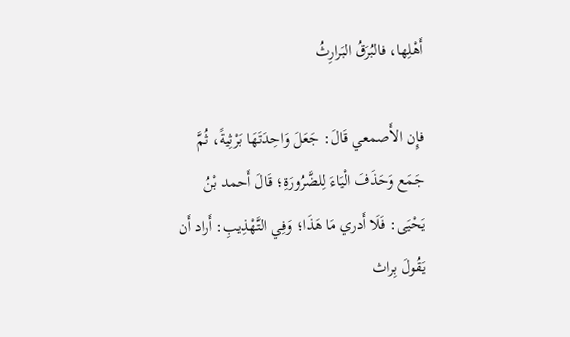أَهْلِها، فالبُرَقُ البَرارِثُ

فإِن الأَصمعي قَالَ: جَعَلَ وَاحِدَتَهَا بَرْثِيةً، ثُمَّ جَمَع وَحَذَفَ الْيَاءَ لِلضَّرُورَةِ؛ قَالَ أَحمد بْنُ يَحْيَى: فَلَا أَدري مَا هَذَا؛ وَفِي التَّهْذِيبِ: أَراد أَن يَقُولَ بِراث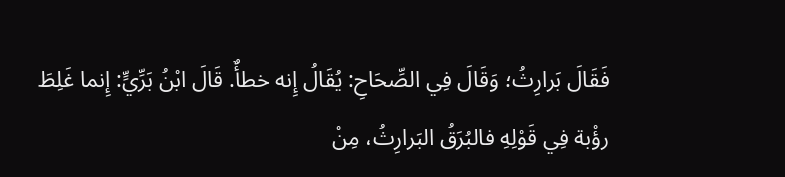فَقَالَ بَرارِثُ؛ وَقَالَ فِي الصِّحَاحِ: يُقَالُ إِنه خطأٌ. قَالَ ابْنُ بَرِّيٍّ: إِنما غَلِطَ رؤْبة فِي قَوْلِهِ فالبُرَقُ البَرارِثُ، مِنْ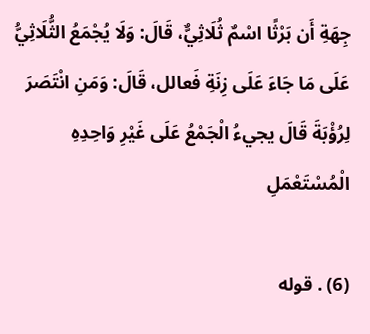جِهَةِ أَن بَرْثًا اسْمٌ ثُلَاثِيٌّ، قَالَ: وَلَا يُجْمَعُ الثُّلَاثِيُّ عَلَى مَا جَاءَ عَلَى زِنَةِ فَعالل، قَالَ: وَمَنِ انْتَصَرَ لِرُؤْبَةَ قَالَ يجيءُ الْجَمْعُ عَلَى غَيْرِ وَاحِدِهِ الْمُسْتَعْمَلِ

(6) . قوله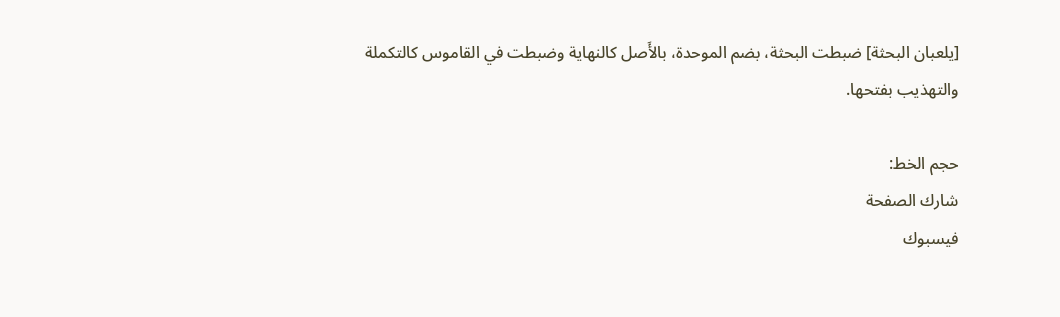[يلعبان البحثة] ضبطت البحثة، بضم الموحدة، بالأَصل كالنهاية وضبطت في القاموس كالتكملة والتهذيب بفتحها.

حجم الخط:
شارك الصفحة
فيسبوك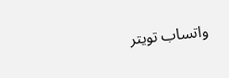واتساب تويتر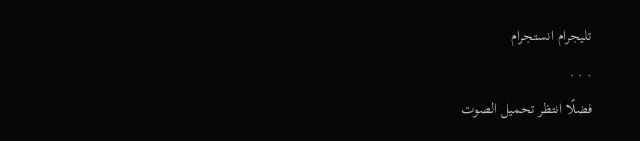تليجرام انستجرام
. . .
فضلًا انتظر تحميل الصوت